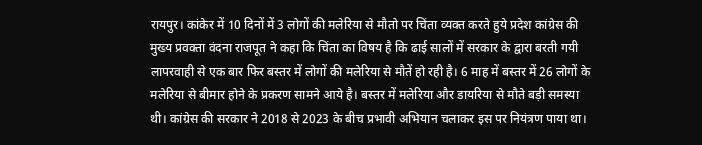रायपुर। कांकेर में 10 दिनों में 3 लोगों की मलेरिया से मौतो पर चिंता व्यक्त करते हुये प्रदेश कांग्रेस की मुख्य प्रवक्ता वंदना राजपूत ने कहा कि चिंता का विषय है कि ढाई सालों में सरकार के द्वारा बरती गयी लापरवाही से एक बार फिर बस्तर में लोगों की मलेरिया से मौतें हो रही है। 6 माह में बस्तर में 26 लोगों के मलेरिया से बीमार होने के प्रकरण सामने आये है। बस्तर में मलेरिया और डायरिया से मौते बड़ी समस्या थी। कांग्रेस की सरकार ने 2018 से 2023 के बीच प्रभावी अभियान चलाकर इस पर नियंत्रण पाया था।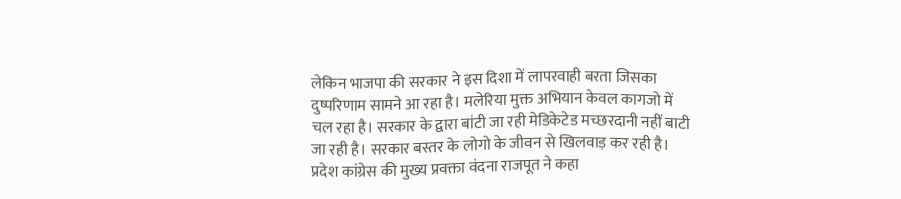लेकिन भाजपा की सरकार ने इस दिशा में लापरवाही बरता जिसका दुष्परिणाम सामने आ रहा है। मलेरिया मुक्त अभियान केवल कागजो में चल रहा है। सरकार के द्वारा बांटी जा रही मेडिकेटेड मच्छरदानी नहीं बाटी जा रही है। सरकार बस्तर के लोगो के जीवन से खिलवाड़ कर रही है।
प्रदेश कांग्रेस की मुख्य प्रवक्ता वंदना राजपूत ने कहा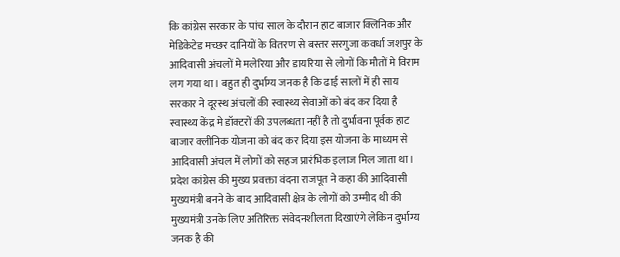कि कांग्रेस सरकार के पांच साल के दौरान हाट बाजार क्लिनिक और मेडिकेटेड मच्छर दानियों के वितरण से बस्तर सरगुजा कवर्धा जशपुर के आदिवासी अंचलों मे मलेरिया और डायरिया से लोगों कि मौतों मे विराम लग गया था। बहुत ही दुर्भाग्य जनक है कि ढाई सालों में ही साय सरकार ने दूरस्थ अंचलों की स्वास्थ्य सेवाओं को बंद कर दिया है स्वास्थ्य केंद्र मे डॉक्टरों की उपलब्धता नहीं है तो दुर्भावना पूर्वक हाट बाजार क्लीनिक योजना को बंद कर दिया इस योजना के माध्यम से आदिवासी अंचल में लोगों को सहज प्रारंभिक इलाज मिल जाता था।
प्रदेश कांग्रेस की मुख्य प्रवक्ता वंदना राजपूत ने कहा की आदिवासी मुख्यमंत्री बनने के बाद आदिवासी क्षेत्र के लोगों को उम्मीद थी की मुख्यमंत्री उनके लिए अतिरिक्त संवेदनशीलता दिखाएंगे लेकिन दुर्भाग्य जनक है की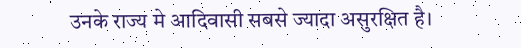उनके राज्य मे आदिवासी सबसे ज्यादा असुरक्षित है।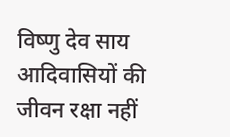विष्णु देव साय आदिवासियों की जीवन रक्षा नहीं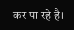कर पा रहे है।